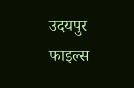उदयपुर फाइल्स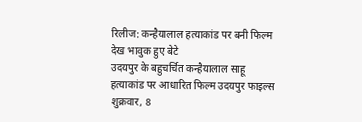रिलीज: कन्हैयालाल हत्याकांड पर बनी फिल्म देख भावुक हुए बेटे
उदयपुर के बहुचर्चित कन्हैयालाल साहू हत्याकांड पर आधारित फिल्म उदयपुर फाइल्स शुक्रवार, 8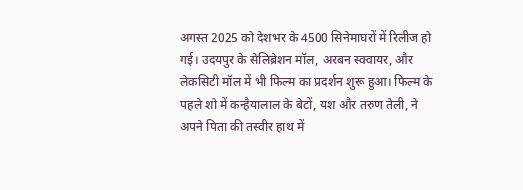अगस्त 2025 को देशभर के 4500 सिनेमाघरों में रिलीज हो गई। उदयपुर के सेलिब्रेशन मॉल, अरबन स्क्वायर, और लेकसिटी मॉल में भी फिल्म का प्रदर्शन शुरू हुआ। फिल्म के पहले शो में कन्हैयालाल के बेटों, यश और तरुण तेली, ने अपने पिता की तस्वीर हाथ में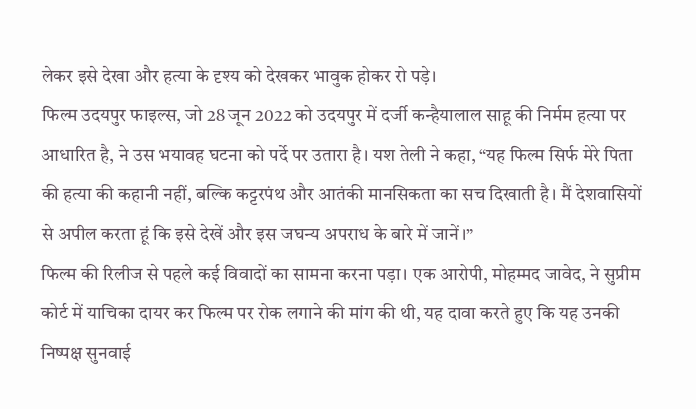लेकर इसे देखा और हत्या के दृश्य को देखकर भावुक होकर रो पड़े।
फिल्म उदयपुर फाइल्स, जो 28 जून 2022 को उदयपुर में दर्जी कन्हैयालाल साहू की निर्मम हत्या पर आधारित है, ने उस भयावह घटना को पर्दे पर उतारा है। यश तेली ने कहा, “यह फिल्म सिर्फ मेरे पिता की हत्या की कहानी नहीं, बल्कि कट्टरपंथ और आतंकी मानसिकता का सच दिखाती है। मैं देशवासियों से अपील करता हूं कि इसे देखें और इस जघन्य अपराध के बारे में जानें।”
फिल्म की रिलीज से पहले कई विवादों का सामना करना पड़ा। एक आरोपी, मोहम्मद जावेद, ने सुप्रीम कोर्ट में याचिका दायर कर फिल्म पर रोक लगाने की मांग की थी, यह दावा करते हुए कि यह उनकी निष्पक्ष सुनवाई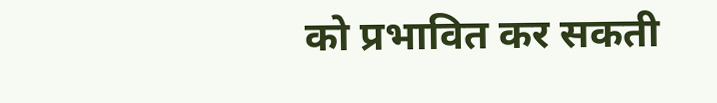को प्रभावित कर सकती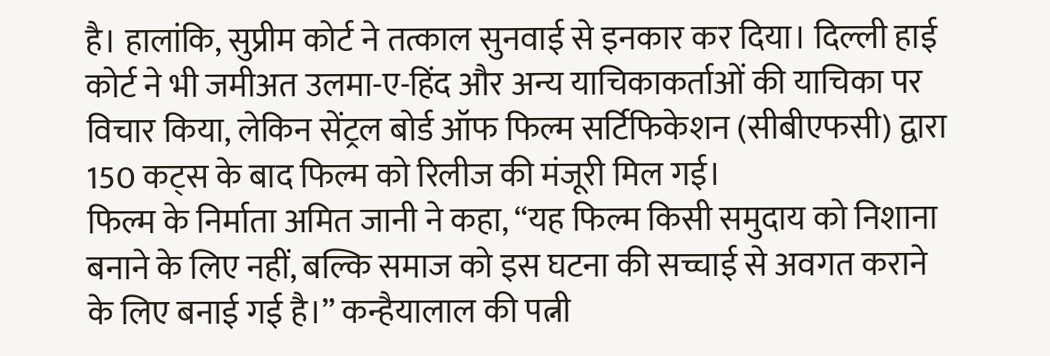है। हालांकि, सुप्रीम कोर्ट ने तत्काल सुनवाई से इनकार कर दिया। दिल्ली हाई कोर्ट ने भी जमीअत उलमा-ए-हिंद और अन्य याचिकाकर्ताओं की याचिका पर विचार किया, लेकिन सेंट्रल बोर्ड ऑफ फिल्म सर्टिफिकेशन (सीबीएफसी) द्वारा 150 कट्स के बाद फिल्म को रिलीज की मंजूरी मिल गई।
फिल्म के निर्माता अमित जानी ने कहा, “यह फिल्म किसी समुदाय को निशाना बनाने के लिए नहीं, बल्कि समाज को इस घटना की सच्चाई से अवगत कराने के लिए बनाई गई है।” कन्हैयालाल की पत्नी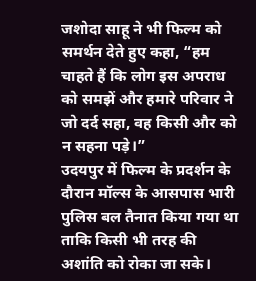जशोदा साहू ने भी फिल्म को समर्थन देते हुए कहा, “हम चाहते हैं कि लोग इस अपराध को समझें और हमारे परिवार ने जो दर्द सहा, वह किसी और को न सहना पड़े।”
उदयपुर में फिल्म के प्रदर्शन के दौरान मॉल्स के आसपास भारी पुलिस बल तैनात किया गया था ताकि किसी भी तरह की अशांति को रोका जा सके।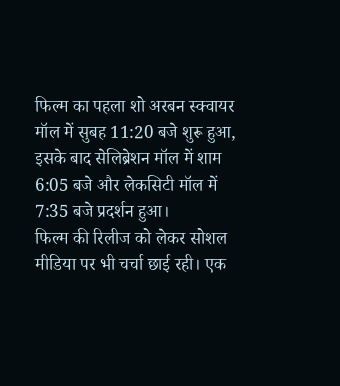फिल्म का पहला शो अरबन स्क्वायर मॉल में सुबह 11:20 बजे शुरू हुआ, इसके बाद सेलिब्रेशन मॉल में शाम 6:05 बजे और लेकसिटी मॉल में 7:35 बजे प्रदर्शन हुआ।
फिल्म की रिलीज को लेकर सोशल मीडिया पर भी चर्चा छाई रही। एक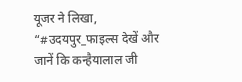यूजर ने लिखा, “#उदयपुर_फाइल्स देखें और जानें कि कन्हैयालाल जी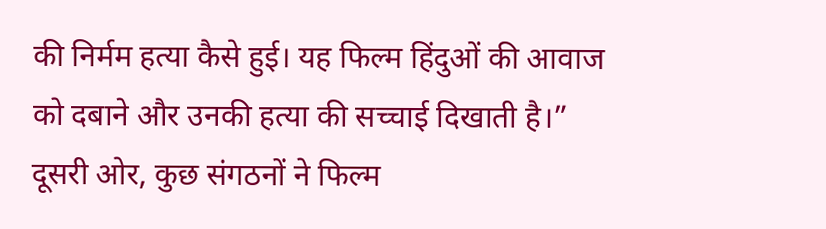की निर्मम हत्या कैसे हुई। यह फिल्म हिंदुओं की आवाज को दबाने और उनकी हत्या की सच्चाई दिखाती है।” दूसरी ओर, कुछ संगठनों ने फिल्म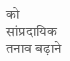को सांप्रदायिक तनाव बढ़ाने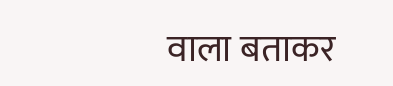वाला बताकर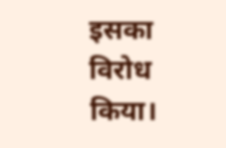इसका विरोध किया।